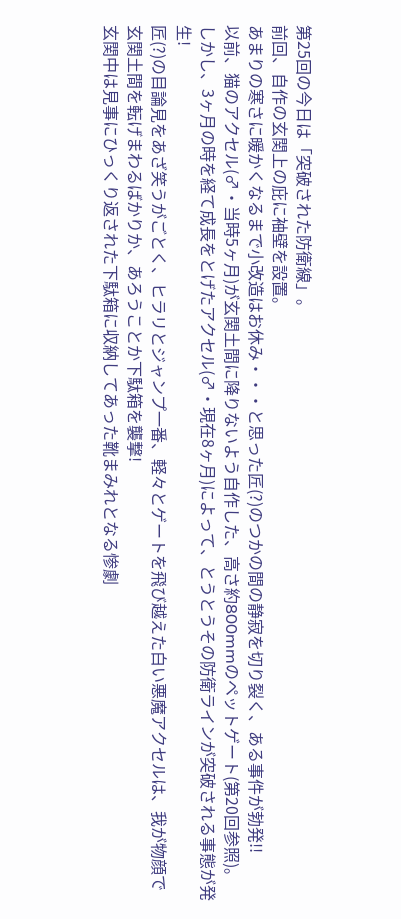第25回の今日は「突破された防衛線」。
前回、自作の玄関上の庇に袖壁を設置。
あまりの寒さに暖かくなるまで小改造はお休み・・・と思った匠(?)のつかの間の静寂を切り裂く、ある事件が勃発!!
以前、猫のアクセル(♂・当時5ヶ月)が玄関土間に降りないよう自作した、高さ約800mmのペットゲート(第20回参照)。
しかし、3ヶ月の時を経て成長をとげたアクセル(♂・現在8ヶ月)によって、とうとうその防衛ラインが突破される事態が発生!
匠(?)の目論見をあざ笑うがごとく、ヒラリとジャンプ一番、軽々とゲートを飛び越えた白い悪魔アクセルは、我が物顔で玄関土間を転げまわるばかりか、あろうことか下駄箱を襲撃!
玄関中は見事にひっくり返された下駄箱に収納してあった靴まみれとなる惨劇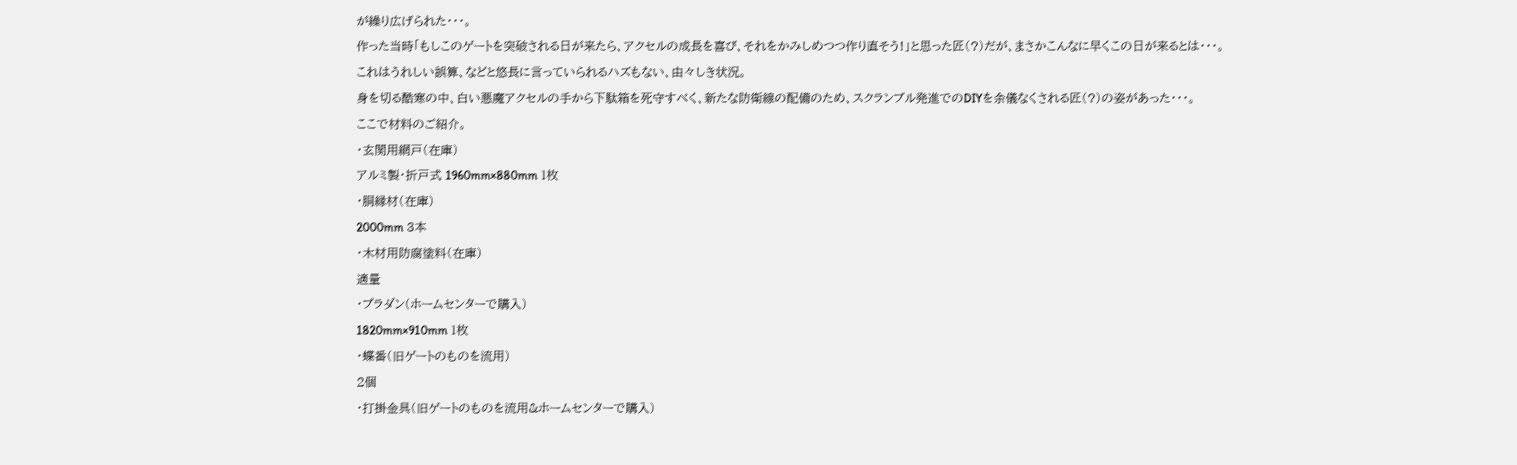が繰り広げられた・・・。
作った当時「もしこのゲートを突破される日が来たら、アクセルの成長を喜び、それをかみしめつつ作り直そう!」と思った匠(?)だが、まさかこんなに早くこの日が来るとは・・・。
これはうれしい誤算、などと悠長に言っていられるハズもない、由々しき状況。
身を切る酷寒の中、白い悪魔アクセルの手から下駄箱を死守すべく、新たな防衛線の配備のため、スクランブル発進でのDIYを余儀なくされる匠(?)の姿があった・・・。
ここで材料のご紹介。
・玄関用網戸(在庫)
アルミ製・折戸式 1960mm×880mm 1枚
・胴縁材(在庫)
2000mm 3本
・木材用防腐塗料(在庫)
適量
・プラダン(ホームセンターで購入)
1820mm×910mm 1枚
・蝶番(旧ゲートのものを流用)
2個
・打掛金具(旧ゲートのものを流用&ホームセンターで購入)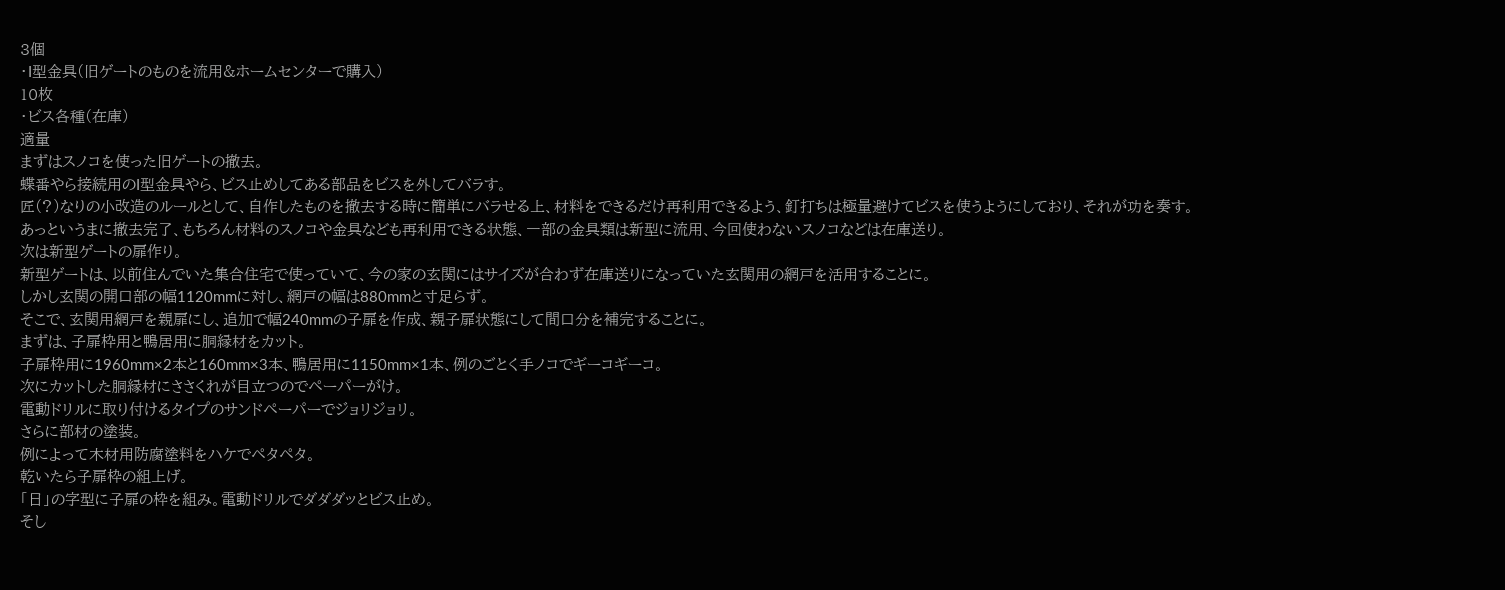3個
・I型金具(旧ゲートのものを流用&ホームセンターで購入)
10枚
・ビス各種(在庫)
適量
まずはスノコを使った旧ゲートの撤去。
蝶番やら接続用のI型金具やら、ビス止めしてある部品をビスを外してバラす。
匠(?)なりの小改造のルールとして、自作したものを撤去する時に簡単にバラせる上、材料をできるだけ再利用できるよう、釘打ちは極量避けてビスを使うようにしており、それが功を奏す。
あっというまに撤去完了、もちろん材料のスノコや金具なども再利用できる状態、一部の金具類は新型に流用、今回使わないスノコなどは在庫送り。
次は新型ゲートの扉作り。
新型ゲートは、以前住んでいた集合住宅で使っていて、今の家の玄関にはサイズが合わず在庫送りになっていた玄関用の網戸を活用することに。
しかし玄関の開口部の幅1120mmに対し、網戸の幅は880mmと寸足らず。
そこで、玄関用網戸を親扉にし、追加で幅240mmの子扉を作成、親子扉状態にして間口分を補完することに。
まずは、子扉枠用と鴨居用に胴縁材をカット。
子扉枠用に1960mm×2本と160mm×3本、鴨居用に1150mm×1本、例のごとく手ノコでギーコギーコ。
次にカットした胴縁材にささくれが目立つのでペーパーがけ。
電動ドリルに取り付けるタイプのサンドペーパーでジョリジョリ。
さらに部材の塗装。
例によって木材用防腐塗料をハケでペタペタ。
乾いたら子扉枠の組上げ。
「日」の字型に子扉の枠を組み。電動ドリルでダダダッとビス止め。
そし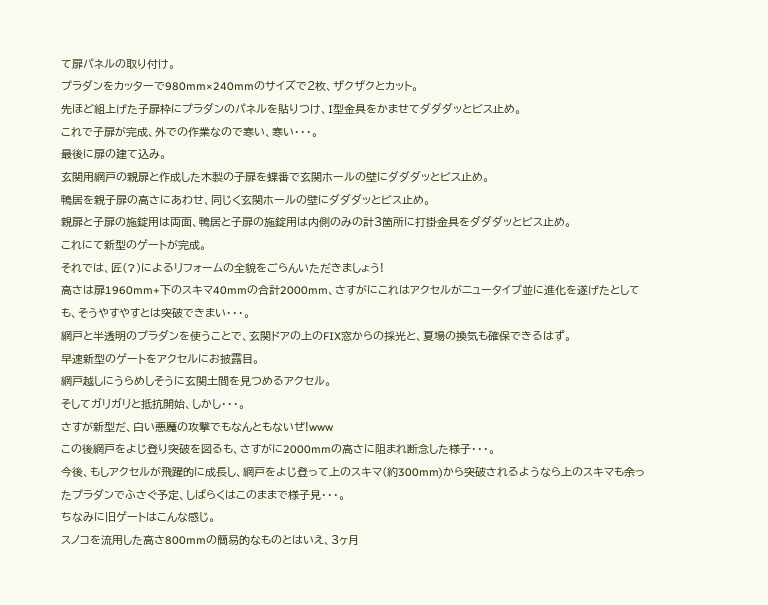て扉パネルの取り付け。
プラダンをカッターで980mm×240mmのサイズで2枚、ザクザクとカット。
先ほど組上げた子扉枠にプラダンのパネルを貼りつけ、I型金具をかませてダダダッとビス止め。
これで子扉が完成、外での作業なので寒い、寒い・・・。
最後に扉の建て込み。
玄関用網戸の親扉と作成した木製の子扉を蝶番で玄関ホールの壁にダダダッとビス止め。
鴨居を親子扉の高さにあわせ、同じく玄関ホールの壁にダダダッとビス止め。
親扉と子扉の施錠用は両面、鴨居と子扉の施錠用は内側のみの計3箇所に打掛金具をダダダッとビス止め。
これにて新型のゲートが完成。
それでは、匠(?)によるリフォームの全貌をごらんいただきましょう!
高さは扉1960mm+下のスキマ40mmの合計2000mm、さすがにこれはアクセルがニュータイプ並に進化を遂げたとしても、そうやすやすとは突破できまい・・・。
網戸と半透明のプラダンを使うことで、玄関ドアの上のFIX窓からの採光と、夏場の換気も確保できるはず。
早速新型のゲートをアクセルにお披露目。
網戸越しにうらめしそうに玄関土間を見つめるアクセル。
そしてガリガリと抵抗開始、しかし・・・。
さすが新型だ、白い悪魔の攻撃でもなんともないぜ!www
この後網戸をよじ登り突破を図るも、さすがに2000mmの高さに阻まれ断念した様子・・・。
今後、もしアクセルが飛躍的に成長し、網戸をよじ登って上のスキマ(約300mm)から突破されるようなら上のスキマも余ったプラダンでふさぐ予定、しばらくはこのままで様子見・・・。
ちなみに旧ゲートはこんな感じ。
スノコを流用した高さ800mmの簡易的なものとはいえ、3ヶ月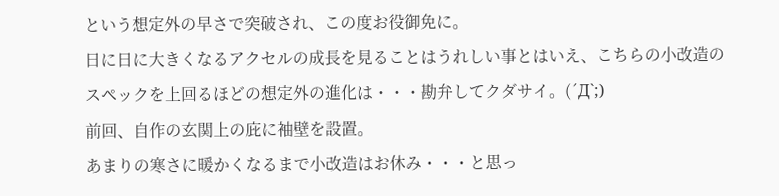という想定外の早さで突破され、この度お役御免に。
日に日に大きくなるアクセルの成長を見ることはうれしい事とはいえ、こちらの小改造のスペックを上回るほどの想定外の進化は・・・勘弁してクダサイ。(´Д`;)
前回、自作の玄関上の庇に袖壁を設置。
あまりの寒さに暖かくなるまで小改造はお休み・・・と思っ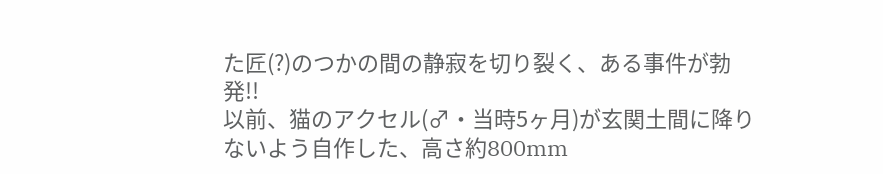た匠(?)のつかの間の静寂を切り裂く、ある事件が勃発!!
以前、猫のアクセル(♂・当時5ヶ月)が玄関土間に降りないよう自作した、高さ約800mm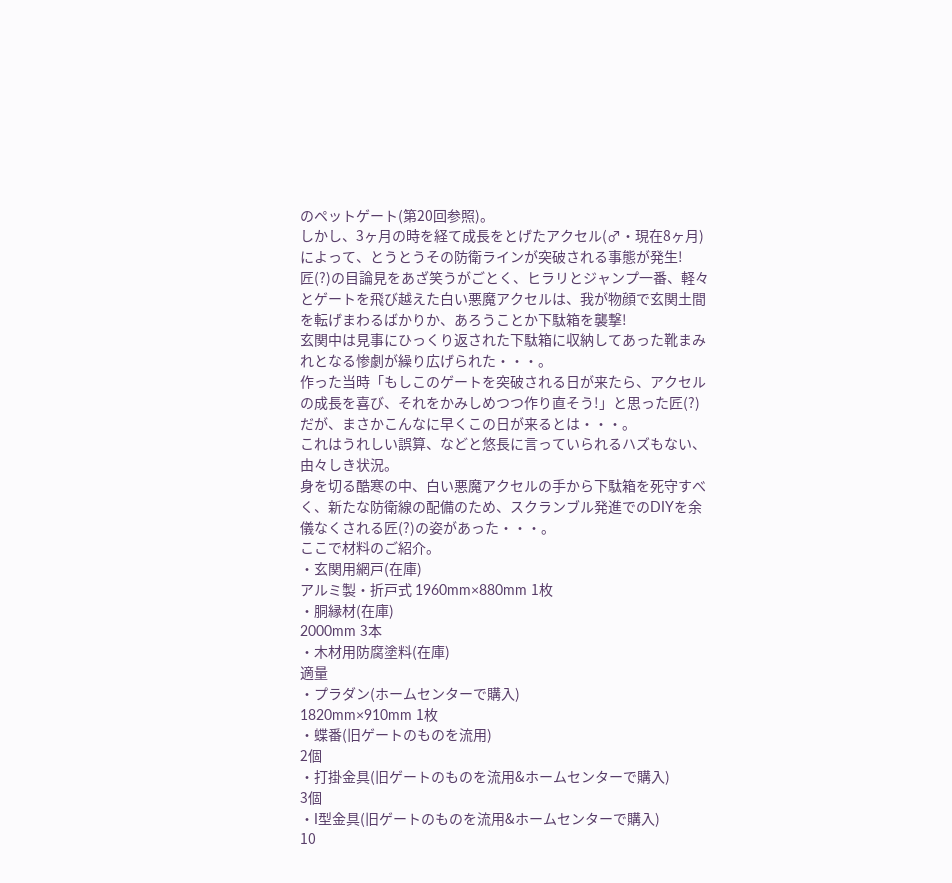のペットゲート(第20回参照)。
しかし、3ヶ月の時を経て成長をとげたアクセル(♂・現在8ヶ月)によって、とうとうその防衛ラインが突破される事態が発生!
匠(?)の目論見をあざ笑うがごとく、ヒラリとジャンプ一番、軽々とゲートを飛び越えた白い悪魔アクセルは、我が物顔で玄関土間を転げまわるばかりか、あろうことか下駄箱を襲撃!
玄関中は見事にひっくり返された下駄箱に収納してあった靴まみれとなる惨劇が繰り広げられた・・・。
作った当時「もしこのゲートを突破される日が来たら、アクセルの成長を喜び、それをかみしめつつ作り直そう!」と思った匠(?)だが、まさかこんなに早くこの日が来るとは・・・。
これはうれしい誤算、などと悠長に言っていられるハズもない、由々しき状況。
身を切る酷寒の中、白い悪魔アクセルの手から下駄箱を死守すべく、新たな防衛線の配備のため、スクランブル発進でのDIYを余儀なくされる匠(?)の姿があった・・・。
ここで材料のご紹介。
・玄関用網戸(在庫)
アルミ製・折戸式 1960mm×880mm 1枚
・胴縁材(在庫)
2000mm 3本
・木材用防腐塗料(在庫)
適量
・プラダン(ホームセンターで購入)
1820mm×910mm 1枚
・蝶番(旧ゲートのものを流用)
2個
・打掛金具(旧ゲートのものを流用&ホームセンターで購入)
3個
・I型金具(旧ゲートのものを流用&ホームセンターで購入)
10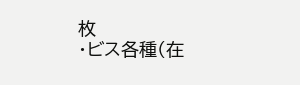枚
・ビス各種(在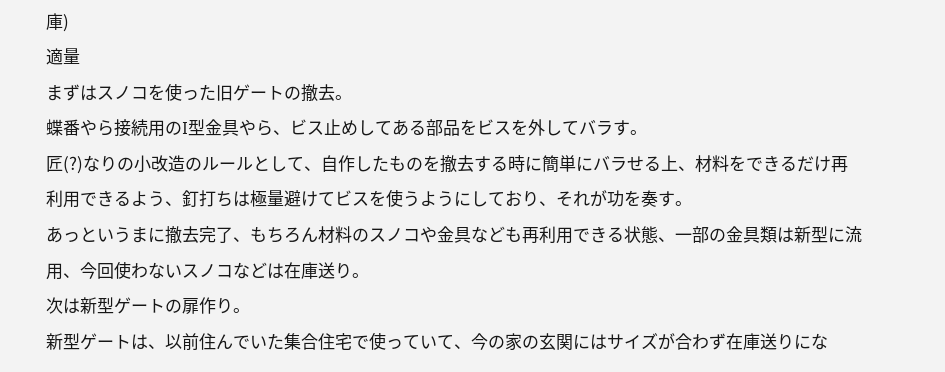庫)
適量
まずはスノコを使った旧ゲートの撤去。
蝶番やら接続用のI型金具やら、ビス止めしてある部品をビスを外してバラす。
匠(?)なりの小改造のルールとして、自作したものを撤去する時に簡単にバラせる上、材料をできるだけ再利用できるよう、釘打ちは極量避けてビスを使うようにしており、それが功を奏す。
あっというまに撤去完了、もちろん材料のスノコや金具なども再利用できる状態、一部の金具類は新型に流用、今回使わないスノコなどは在庫送り。
次は新型ゲートの扉作り。
新型ゲートは、以前住んでいた集合住宅で使っていて、今の家の玄関にはサイズが合わず在庫送りにな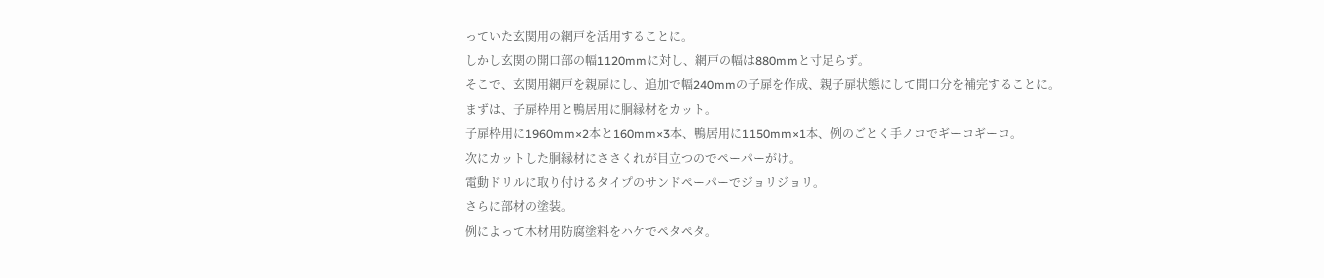っていた玄関用の網戸を活用することに。
しかし玄関の開口部の幅1120mmに対し、網戸の幅は880mmと寸足らず。
そこで、玄関用網戸を親扉にし、追加で幅240mmの子扉を作成、親子扉状態にして間口分を補完することに。
まずは、子扉枠用と鴨居用に胴縁材をカット。
子扉枠用に1960mm×2本と160mm×3本、鴨居用に1150mm×1本、例のごとく手ノコでギーコギーコ。
次にカットした胴縁材にささくれが目立つのでペーパーがけ。
電動ドリルに取り付けるタイプのサンドペーパーでジョリジョリ。
さらに部材の塗装。
例によって木材用防腐塗料をハケでペタペタ。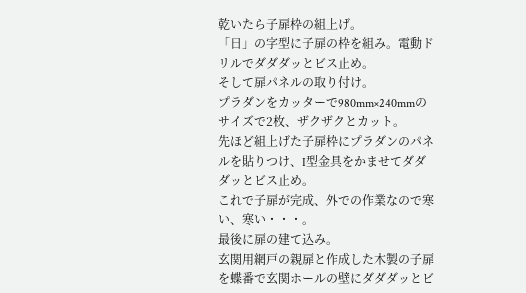乾いたら子扉枠の組上げ。
「日」の字型に子扉の枠を組み。電動ドリルでダダダッとビス止め。
そして扉パネルの取り付け。
プラダンをカッターで980mm×240mmのサイズで2枚、ザクザクとカット。
先ほど組上げた子扉枠にプラダンのパネルを貼りつけ、I型金具をかませてダダダッとビス止め。
これで子扉が完成、外での作業なので寒い、寒い・・・。
最後に扉の建て込み。
玄関用網戸の親扉と作成した木製の子扉を蝶番で玄関ホールの壁にダダダッとビ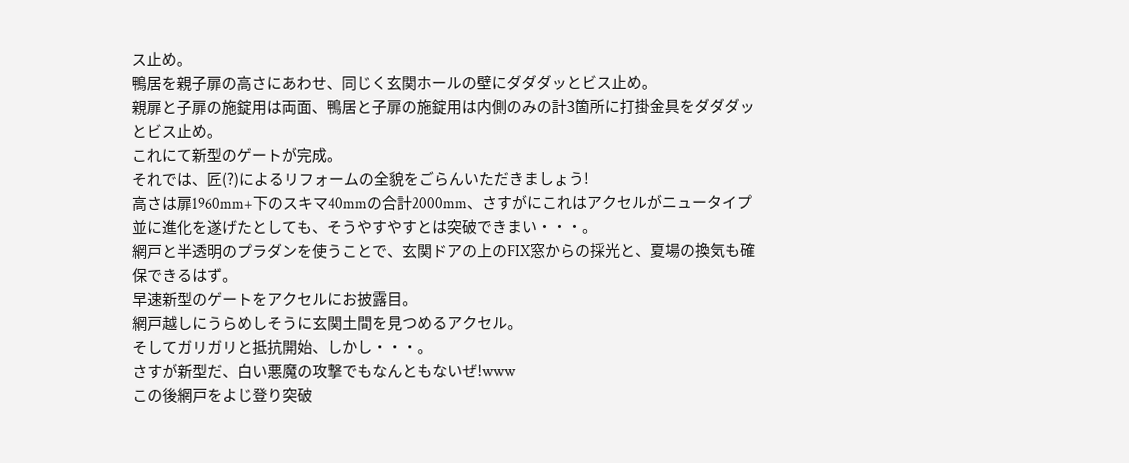ス止め。
鴨居を親子扉の高さにあわせ、同じく玄関ホールの壁にダダダッとビス止め。
親扉と子扉の施錠用は両面、鴨居と子扉の施錠用は内側のみの計3箇所に打掛金具をダダダッとビス止め。
これにて新型のゲートが完成。
それでは、匠(?)によるリフォームの全貌をごらんいただきましょう!
高さは扉1960mm+下のスキマ40mmの合計2000mm、さすがにこれはアクセルがニュータイプ並に進化を遂げたとしても、そうやすやすとは突破できまい・・・。
網戸と半透明のプラダンを使うことで、玄関ドアの上のFIX窓からの採光と、夏場の換気も確保できるはず。
早速新型のゲートをアクセルにお披露目。
網戸越しにうらめしそうに玄関土間を見つめるアクセル。
そしてガリガリと抵抗開始、しかし・・・。
さすが新型だ、白い悪魔の攻撃でもなんともないぜ!www
この後網戸をよじ登り突破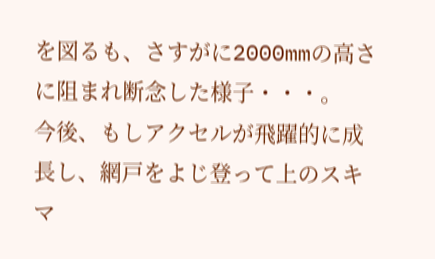を図るも、さすがに2000mmの高さに阻まれ断念した様子・・・。
今後、もしアクセルが飛躍的に成長し、網戸をよじ登って上のスキマ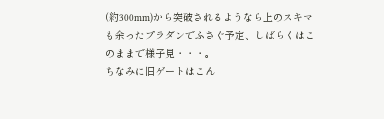(約300mm)から突破されるようなら上のスキマも余ったプラダンでふさぐ予定、しばらくはこのままで様子見・・・。
ちなみに旧ゲートはこん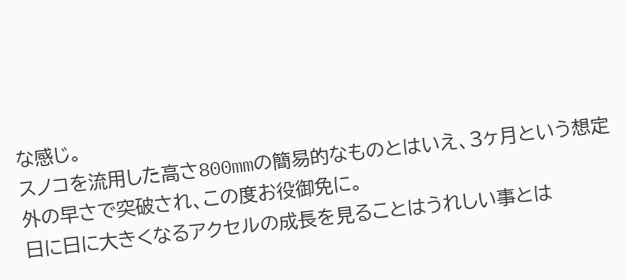な感じ。
スノコを流用した高さ800mmの簡易的なものとはいえ、3ヶ月という想定外の早さで突破され、この度お役御免に。
日に日に大きくなるアクセルの成長を見ることはうれしい事とは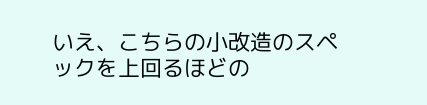いえ、こちらの小改造のスペックを上回るほどの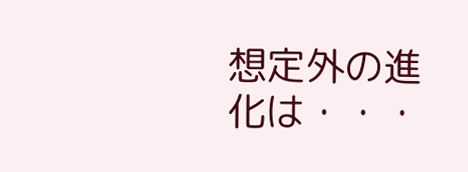想定外の進化は・・・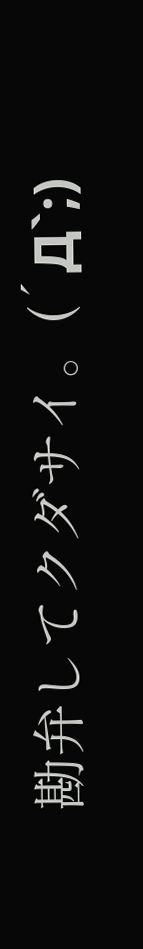勘弁してクダサイ。(´Д`;)